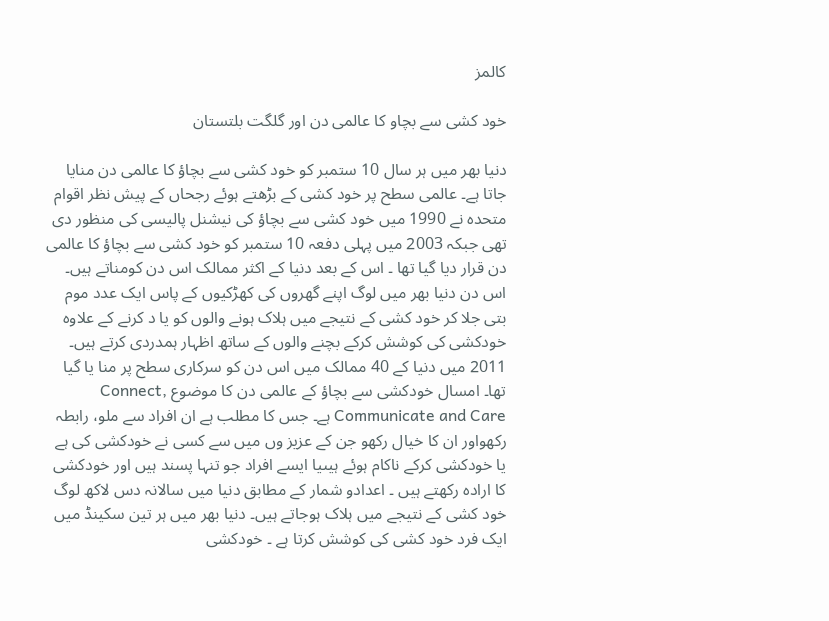کالمز

خود کشی سے بچاو کا عالمی دن اور گلگت بلتستان

دنیا بھر میں ہر سال 10 ستمبر کو خود کشی سے بچاؤ کا عالمی دن منایا جاتا ہے۔ عالمی سطح پر خود کشی کے بڑھتے ہوئے رجحاں کے پیش نظر اقوام متحدہ نے 1990 میں خود کشی سے بچاؤ کی نیشنل پالیسی کی منظور دی تھی جبکہ 2003 میں پہلی دفعہ 10 ستمبر کو خود کشی سے بچاؤ کا عالمی دن قرار دیا گیا تھا ۔ اس کے بعد دنیا کے اکثر ممالک اس دن کومناتے ہیں۔ اس دن دنیا بھر میں لوگ اپنے گھروں کی کھڑکیوں کے پاس ایک عدد موم بتی جلا کر خود کشی کے نتیجے میں ہلاک ہونے والوں کو یا د کرنے کے علاوہ خودکشی کی کوشش کرکے بچنے والوں کے ساتھ اظہار ہمدردی کرتے ہیں۔ 2011 میں دنیا کے 40 ممالک میں اس دن کو سرکاری سطح پر منا یا گیا تھا۔ امسال خودکشی سے بچاؤ کے عالمی دن کا موضوع Connect, Communicate and Care ہے۔ جس کا مطلب ہے ان افراد سے ملو، رابطہ رکھواور ان کا خیال رکھو جن کے عزیز وں میں سے کسی نے خودکشی کی ہے یا خودکشی کرکے ناکام ہوئے ہیںیا ایسے افراد جو تنہا پسند ہیں اور خودکشی کا ارادہ رکھتے ہیں ۔ اعدادو شمار کے مطابق دنیا میں سالانہ دس لاکھ لوگ خود کشی کے نتیجے میں ہلاک ہوجاتے ہیں۔ دنیا بھر میں ہر تین سکینڈ میں ایک فرد خود کشی کی کوشش کرتا ہے ۔ خودکشی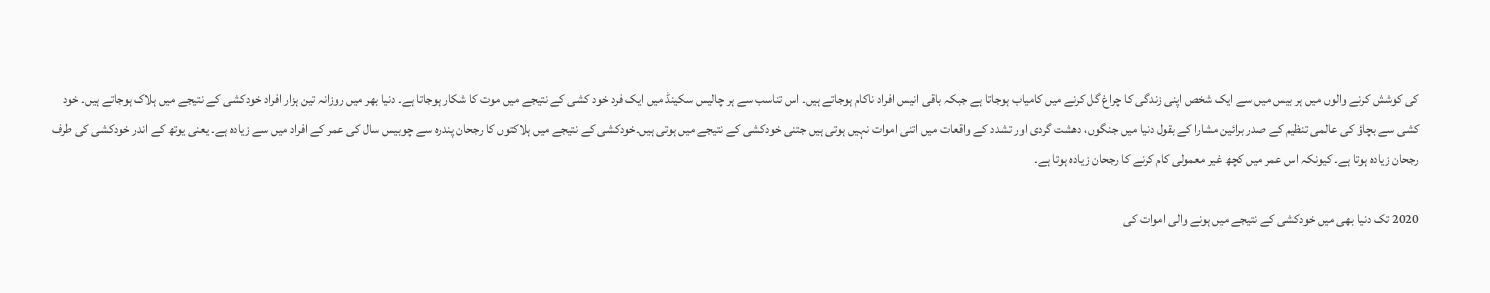کی کوشش کرنے والوں میں ہر بیس میں سے ایک شخص اپنی زندگی کا چراغ گل کرنے میں کامیاب ہوجاتا ہے جبکہ باقی انیس افراد ناکام ہوجاتے ہیں۔ اس تناسب سے ہر چالیس سکینڈ میں ایک فرد خود کشی کے نتیجے میں موت کا شکار ہوجاتا ہے۔ دنیا بھر میں روزانہ تین ہزار افراد خودکشی کے نتیجے میں ہلاک ہوجاتے ہیں۔ خود کشی سے بچاؤ کی عالمی تنظیم کے صدر برائین مشارا کے بقول دنیا میں جنگوں، دھشت گردی اور تشدد کے واقعات میں اتنی اموات نہیں ہوتی ہیں جتنی خودکشی کے نتیجے میں ہوتی ہیں۔خودکشی کے نتیجے میں ہلاکتوں کا رجحان پندرہ سے چوبیس سال کی عمر کے افراد میں سے زیادہ ہے۔ یعنی یوتھ کے اندر خودکشی کی طرف رجحان زیادہ ہوتا ہے۔ کیونکہ اس عمر میں کچھ غیر معمولی کام کرنے کا رجحان زیادہ ہوتا ہے۔

2020 تک دنیا بھی میں خودکشی کے نتیجے میں ہونے والی اموات کی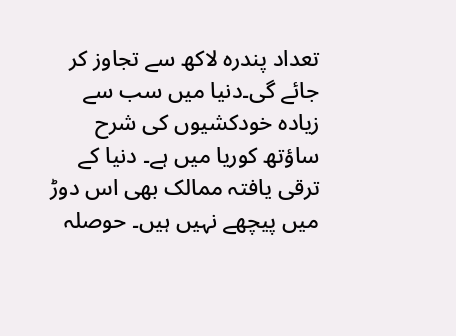تعداد پندرہ لاکھ سے تجاوز کر جائے گی۔دنیا میں سب سے زیادہ خودکشیوں کی شرح ساؤتھ کوریا میں ہے۔ دنیا کے ترقی یافتہ ممالک بھی اس دوڑ میں پیچھے نہیں ہیں۔ حوصلہ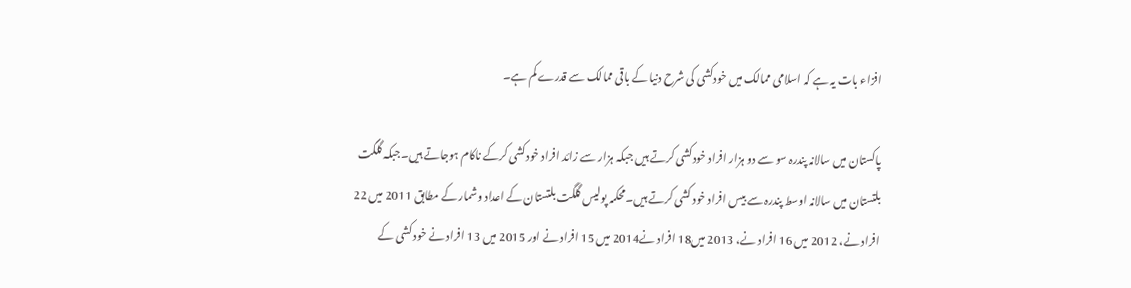افزاء بات یہ ہے کہ اسلامی ممالک میں خودکشی کی شرح دنیا کے باقی ممالک سے قدرے کم ہے۔

پاکستان میں سالانہ پندرہ سو سے دو ہزار افراد خودکشی کرتے ہیں جبکہ ہزار سے زائد افراد خودکشی کرکے ناکام ہوجاتے ہیں۔جبکہ گلگت بلتستان میں سالانہ اوسط پندرہ سے بیس افراد خود کشی کرتے ہیں۔محکمہ پولیس گلگت بلتستان کے اعداد وشمار کے مطابق 2011 میں 22 افراد نے، 2012 میں 16 افراد نے، 2013 میں18 افراد نے2014 میں 15 افراد نے اور 2015 میں 13 افراد نے خود کشی کے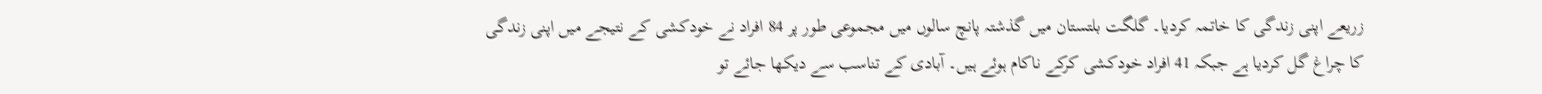زریعے اپنی زندگی کا خاتمہ کردیا۔ گلگت بلتستان میں گذشتہ پانچ سالوں میں مجموعی طور پر 84 افراد نے خودکشی کے نتیجے میں اپنی زندگی کا چراغ گل کردیا ہے جبکہ 41 افراد خودکشی کرکے ناکام ہوئے ہیں۔ آبادی کے تناسب سے دیکھا جائے تو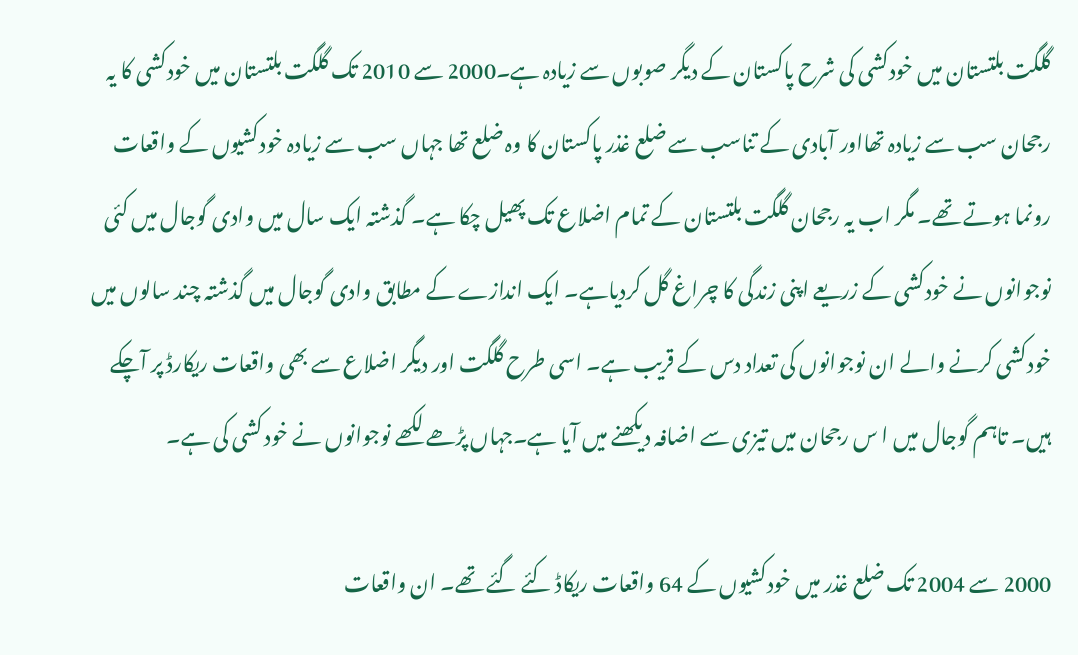گلگت بلتستان میں خودکشی کی شرح پاکستان کے دیگر صوبوں سے زیادہ ہے۔2000 سے 2010 تک گلگت بلتستان میں خودکشی کا یہ رجحان سب سے زیادہ تھااور آبادی کے تناسب سے ضلع غذر پاکستان کا وہ ضلع تھا جہاں سب سے زیادہ خودکشیوں کے واقعات رونما ہوتے تھے۔ مگر اب یہ رجحان گلگت بلتستان کے تمام اضلاع تک پھیل چکا ہے۔ گذشتہ ایک سال میں وادی گوجال میں کئی نوجوانوں نے خودکشی کے زریعے اپنی زندگی کا چراغ گل کردیاہے۔ ایک اندازے کے مطابق وادی گوجال میں گذشتہ چند سالوں میں خودکشی کرنے والے ان نوجوانوں کی تعداد دس کے قریب ہے۔ اسی طرح گلگت اور دیگر اضلاع سے بھی واقعات ریکارڈ پر آچکے ہیں۔ تاہم گوجال میں ا س رجحان میں تیزی سے اضافہ دیکھنے میں آیا ہے۔جہاں پڑھے لکھے نوجوانوں نے خود کشی کی ہے۔

2000 سے 2004 تک ضلع غذر میں خودکشیوں کے 64 واقعات ریکاڈ کئے گئے تھے۔ ان واقعات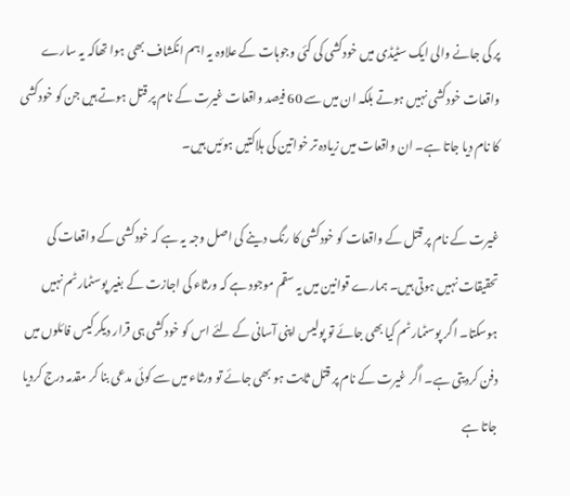پر کی جانے والی ایک سٹیڈی میں خودکشی کی کئی وجوہات کے علاوہ یہ اہم انکشاف بھی ہوا تھاکہ یہ سارے واقعات خودکشی نہیں ہوتے بلکہ ان میں سے 60 فیصد واقعات غیرت کے نام پر قتل ہوتے ہیں جن کو خودکشی کا نام دیا جاتا ہے۔ ان واقعات میں زیادہ تر خواتین کی ہلاکتیں ہوئیں ہیں۔

غیرت کے نام پر قتل کے واقعات کو خودکشی کا رنگ دینے کی اصل وجہ یہ ہے کہ خودکشی کے واقعات کی تحقیقات نہیں ہوتی ہیں۔ ہمارے قوانین میں یہ سقم موجود ہے کہ ورثاء کی اجازت کے بغیر پوسٹمارٹم نہیں ہوسکتا۔ اگر پوسٹمارٹم کیا بھی جائے تو پولیس اپنی آسانی کے لئے اس کو خودکشی ہی قرار دیکر کیس فائلوں میں دفن کردیتی ہے۔ اگر غیرت کے نام پر قتل ثابت ہو بھی جائے تو ورثاء میں سے کوئی مدعی بنا کر مقدمہ درج کردیا جاتا ہے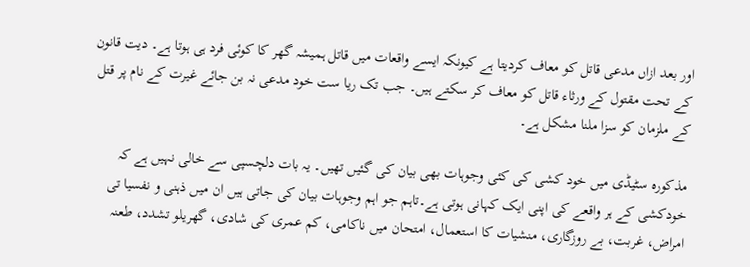اور بعد ازاں مدعی قاتل کو معاف کردیتا ہے کیونکہ ایسے واقعات میں قاتل ہمیشہ گھر کا کوئی فرد ہی ہوتا ہے۔ دیت قانون کے تحت مقتول کے ورثاء قاتل کو معاف کر سکتے ہیں۔ جب تک ریا ست خود مدعی نہ بن جائے غیرت کے نام پر قتل کے ملزمان کو سزا ملنا مشکل ہے۔

مذکورہ سٹیڈی میں خود کشی کی کئی وجوہات بھی بیان کی گئیں تھیں۔ یہ بات دلچسپی سے خالی نہیں ہے کہ خودکشی کے ہر واقعے کی اپنی ایک کہانی ہوتی ہے۔تاہم جو اہم وجوہات بیان کی جاتی ہیں ان میں ذہنی و نفسیا تی امراض، غربت، بے روزگاری، منشیات کا استعمال، امتحان میں ناکامی، کم عمری کی شادی، گھریلو تشدد، طعنہ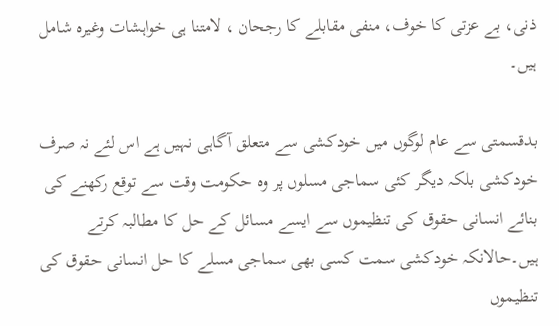ذنی، بے عزتی کا خوف، منفی مقابلے کا رجحان ، لامتنا ہی خواہشات وغیرہ شامل ہیں۔

بدقسمتی سے عام لوگوں میں خودکشی سے متعلق آگاہی نہیں ہے اس لئے نہ صرف خودکشی بلکہ دیگر کئی سماجی مسلوں پر وہ حکومت وقت سے توقع رکھنے کی بنائے انسانی حقوق کی تنظیموں سے ایسے مسائل کے حل کا مطالبہ کرتے ہیں۔حالانکہ خودکشی سمت کسی بھی سماجی مسلے کا حل انسانی حقوق کی تنظیموں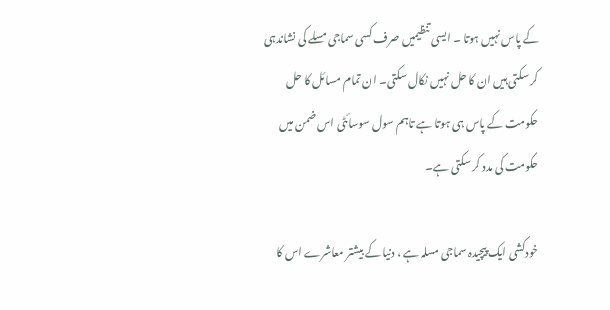کے پاس نہیں ہوتا ۔ ایسی تنظیمیں صرف کسی سماجی مسلے کی نشاندہی کر سکتی ہیں ان کا حل نہیں نکال سکتی۔ ان تمام مسائل کا حل حکومت کے پاس ہی ہوتا ہے تاہم سول سوسائٹی اس ضمن میں حکومت کی مدد کر سکتی ہے۔

خودکشی ایک پیچیدہ سماجی مسلہ ہے ، دنیا کے بیشتر معاشرے اس کا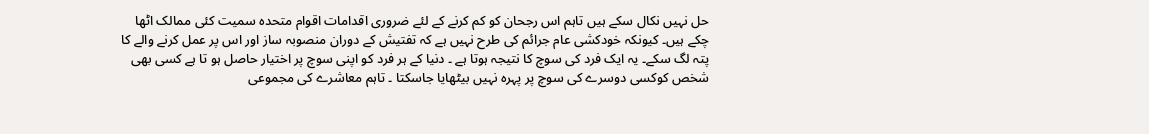حل نہیں نکال سکے ہیں تاہم اس رجحان کو کم کرنے کے لئے ضروری اقدامات اقوام متحدہ سمیت کئی ممالک اٹھا چکے ہیں۔ کیونکہ خودکشی عام جرائم کی طرح نہیں ہے کہ تفتیش کے دوران منصوبہ ساز اور اس پر عمل کرنے والے کا پتہ لگ سکے۔ یہ ایک فرد کی سوچ کا نتیجہ ہوتا ہے ۔ دنیا کے ہر فرد کو اپنی سوچ پر اختیار حاصل ہو تا ہے کسی بھی شخص کوکسی دوسرے کی سوچ پر پہرہ نہیں بیٹھایا جاسکتا ۔ تاہم معاشرے کی مجموعی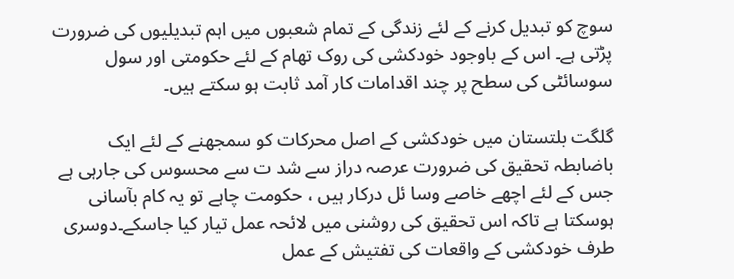سوچ کو تبدیل کرنے کے لئے زندگی کے تمام شعبوں میں اہم تبدیلیوں کی ضرورت پڑتی ہے۔ اس کے باوجود خودکشی کی روک تھام کے لئے حکومتی اور سول سوسائٹی کی سطح پر چند اقدامات کار آمد ثابت ہو سکتے ہیں۔

گلگت بلتستان میں خودکشی کے اصل محرکات کو سمجھنے کے لئے ایک باضابطہ تحقیق کی ضرورت عرصہ دراز سے شد ت سے محسوس کی جارہی ہے جس کے لئے اچھے خاصے وسا ئل درکار ہیں ، حکومت چاہے تو یہ کام بآسانی ہوسکتا ہے تاکہ اس تحقیق کی روشنی میں لائحہ عمل تیار کیا جاسکے۔دوسری طرف خودکشی کے واقعات کی تفتیش کے عمل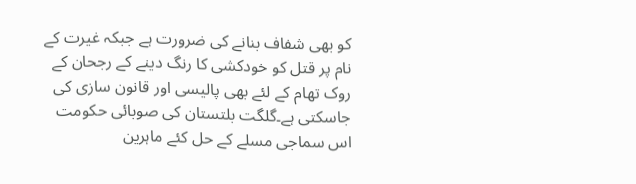کو بھی شفاف بنانے کی ضرورت ہے جبکہ غیرت کے نام پر قتل کو خودکشی کا رنگ دینے کے رجحان کے روک تھام کے لئے بھی پالیسی اور قانون سازی کی جاسکتی ہے۔گلگت بلتستان کی صوبائی حکومت اس سماجی مسلے کے حل کئے ماہرین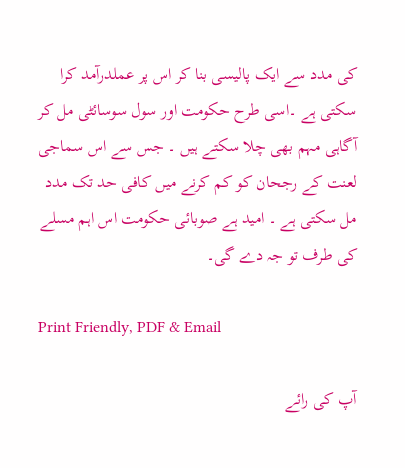کی مدد سے ایک پالیسی بنا کر اس پر عملدرآمد کرا سکتی ہے ۔اسی طرح حکومت اور سول سوسائٹی مل کر آگاہی مہم بھی چلا سکتے ہیں ۔ جس سے اس سماجی لعنت کے رجحان کو کم کرنے میں کافی حد تک مدد مل سکتی ہے ۔ امید ہے صوبائی حکومت اس اہم مسلے کی طرف تو جہ دے گی۔

Print Friendly, PDF & Email

آپ کی رائے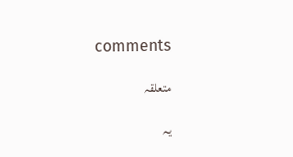comments

متعلقہ

یہ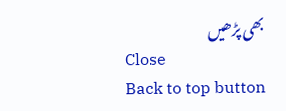بھی پڑھیں
Close
Back to top button